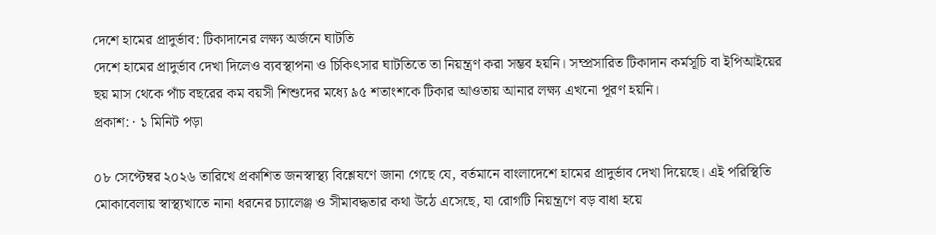দেশে হামের প্রাদুর্ভাব: টিকাদানের লক্ষ্য অর্জনে ঘাটতি
দেশে হামের প্রাদুর্ভাব দেখা দিলেও ব্যবস্থাপনা ও চিকিৎসার ঘাটতিতে তা নিয়ন্ত্রণ করা সম্ভব হয়নি। সম্প্রসারিত টিকাদান কর্মসূচি বা ইপিআইয়ের ছয় মাস থেকে পাঁচ বছরের কম বয়সী শিশুদের মধ্যে ৯৫ শতাংশকে টিকার আওতায় আনার লক্ষ্য এখনো পূরণ হয়নি।
প্রকাশ: · ১ মিনিট পড়া

০৮ সেপ্টেম্বর ২০২৬ তারিখে প্রকাশিত জনস্বাস্থ্য বিশ্লেষণে জানা গেছে যে, বর্তমানে বাংলাদেশে হামের প্রাদুর্ভাব দেখা দিয়েছে। এই পরিস্থিতি মোকাবেলায় স্বাস্থ্যখাতে নানা ধরনের চ্যালেঞ্জ ও সীমাবদ্ধতার কথা উঠে এসেছে, যা রোগটি নিয়ন্ত্রণে বড় বাধা হয়ে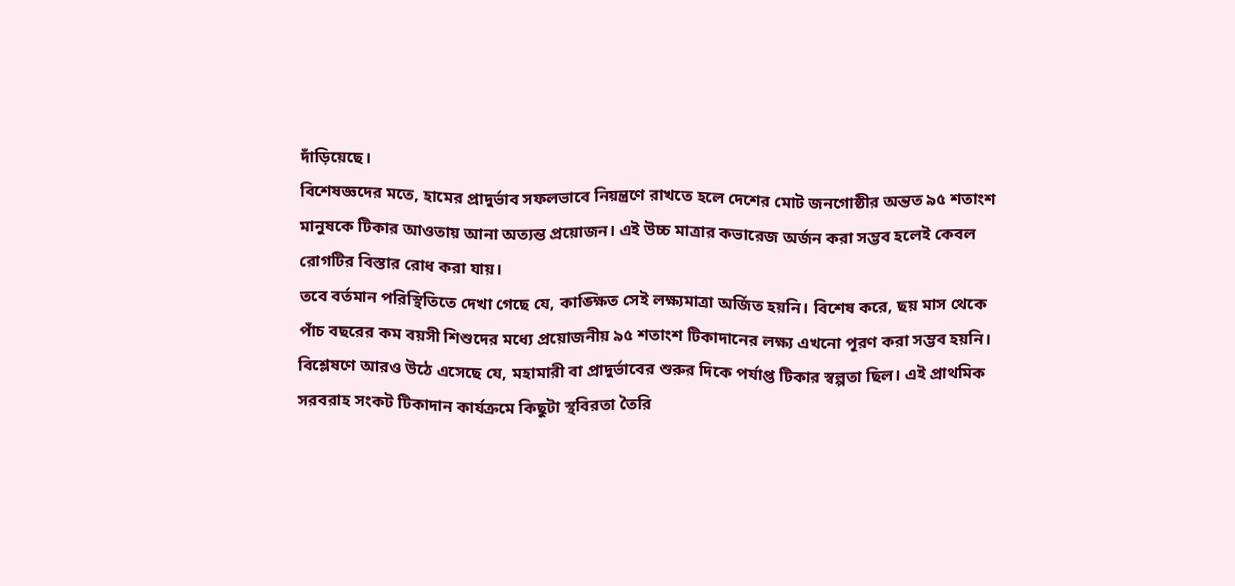দাঁড়িয়েছে।
বিশেষজ্ঞদের মতে, হামের প্রাদুর্ভাব সফলভাবে নিয়ন্ত্রণে রাখতে হলে দেশের মোট জনগোষ্ঠীর অন্তত ৯৫ শতাংশ মানুষকে টিকার আওতায় আনা অত্যন্ত প্রয়োজন। এই উচ্চ মাত্রার কভারেজ অর্জন করা সম্ভব হলেই কেবল রোগটির বিস্তার রোধ করা যায়।
তবে বর্তমান পরিস্থিতিতে দেখা গেছে যে, কাঙ্ক্ষিত সেই লক্ষ্যমাত্রা অর্জিত হয়নি। বিশেষ করে, ছয় মাস থেকে পাঁচ বছরের কম বয়সী শিশুদের মধ্যে প্রয়োজনীয় ৯৫ শতাংশ টিকাদানের লক্ষ্য এখনো পূরণ করা সম্ভব হয়নি।
বিশ্লেষণে আরও উঠে এসেছে যে, মহামারী বা প্রাদুর্ভাবের শুরুর দিকে পর্যাপ্ত টিকার স্বল্পতা ছিল। এই প্রাথমিক সরবরাহ সংকট টিকাদান কার্যক্রমে কিছুটা স্থবিরতা তৈরি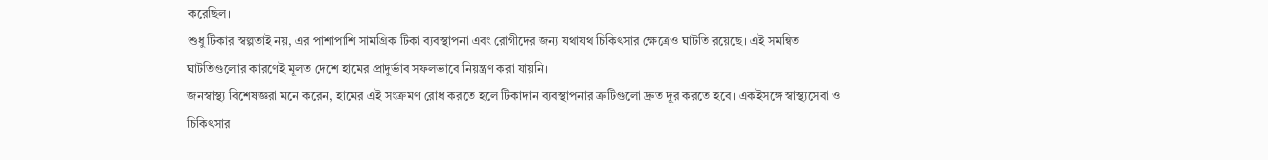করেছিল।
শুধু টিকার স্বল্পতাই নয়, এর পাশাপাশি সামগ্রিক টিকা ব্যবস্থাপনা এবং রোগীদের জন্য যথাযথ চিকিৎসার ক্ষেত্রেও ঘাটতি রয়েছে। এই সমন্বিত ঘাটতিগুলোর কারণেই মূলত দেশে হামের প্রাদুর্ভাব সফলভাবে নিয়ন্ত্রণ করা যায়নি।
জনস্বাস্থ্য বিশেষজ্ঞরা মনে করেন, হামের এই সংক্রমণ রোধ করতে হলে টিকাদান ব্যবস্থাপনার ত্রুটিগুলো দ্রুত দূর করতে হবে। একইসঙ্গে স্বাস্থ্যসেবা ও চিকিৎসার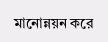মানোন্নয়ন করে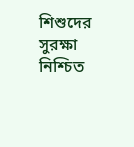শিশুদের সুরক্ষা নিশ্চিত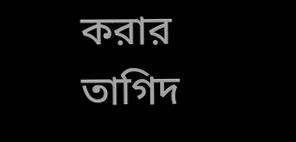করার তাগিদ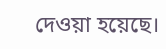দেওয়া হয়েছে।